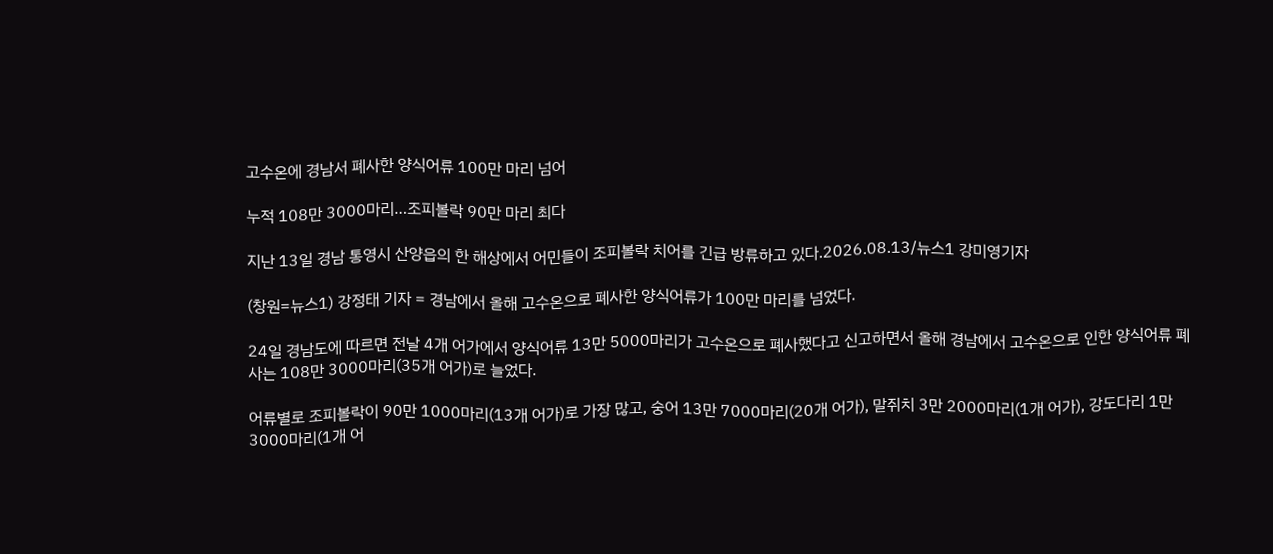고수온에 경남서 폐사한 양식어류 100만 마리 넘어

누적 108만 3000마리…조피볼락 90만 마리 최다

지난 13일 경남 통영시 산양읍의 한 해상에서 어민들이 조피볼락 치어를 긴급 방류하고 있다.2026.08.13/뉴스1 강미영기자

(창원=뉴스1) 강정태 기자 = 경남에서 올해 고수온으로 폐사한 양식어류가 100만 마리를 넘었다.

24일 경남도에 따르면 전날 4개 어가에서 양식어류 13만 5000마리가 고수온으로 폐사했다고 신고하면서 올해 경남에서 고수온으로 인한 양식어류 폐사는 108만 3000마리(35개 어가)로 늘었다.

어류별로 조피볼락이 90만 1000마리(13개 어가)로 가장 많고, 숭어 13만 7000마리(20개 어가), 말쥐치 3만 2000마리(1개 어가), 강도다리 1만 3000마리(1개 어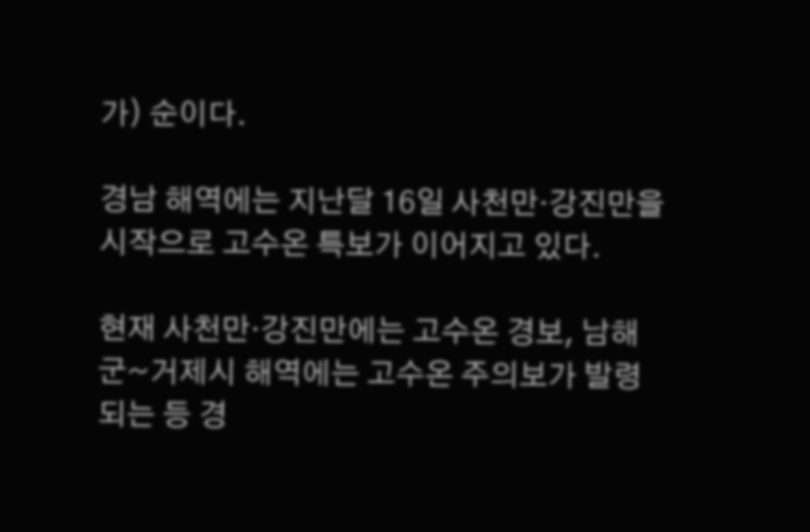가) 순이다.

경남 해역에는 지난달 16일 사천만·강진만을 시작으로 고수온 특보가 이어지고 있다.

현재 사천만·강진만에는 고수온 경보, 남해군~거제시 해역에는 고수온 주의보가 발령되는 등 경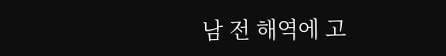남 전 해역에 고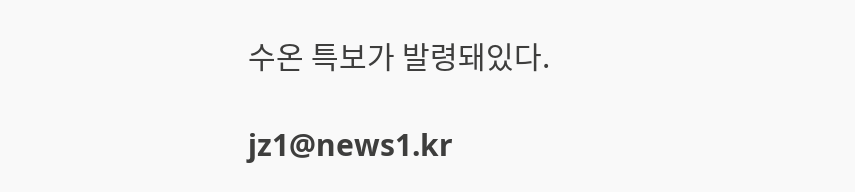수온 특보가 발령돼있다.

jz1@news1.kr